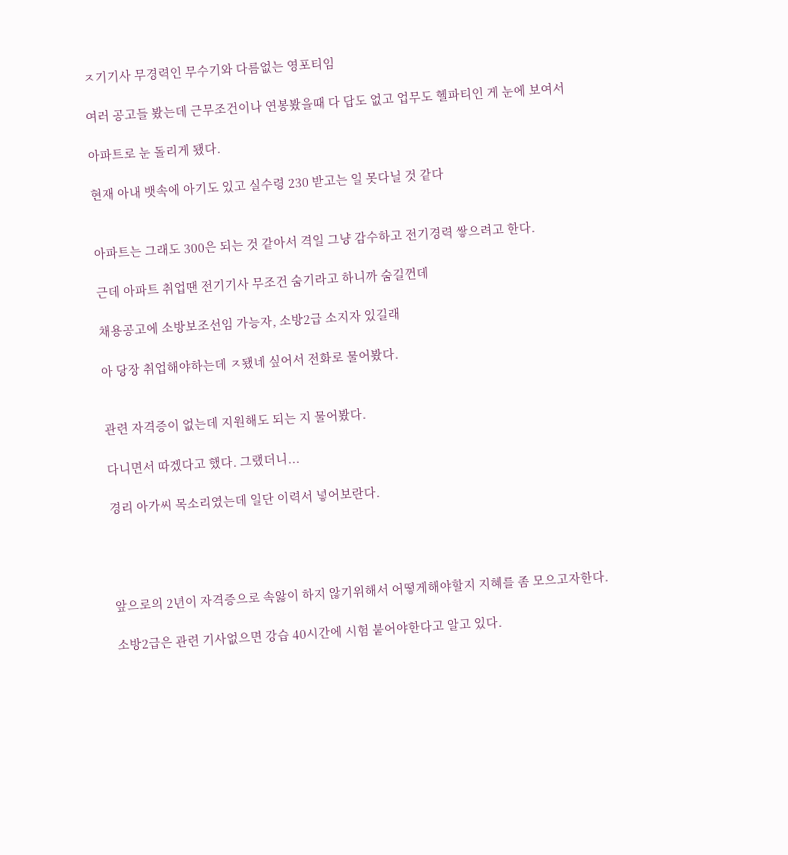ㅈ기기사 무경력인 무수기와 다름없는 영포티임

여러 공고들 봤는데 근무조건이나 연봉봤을때 다 답도 없고 업무도 헬파티인 게 눈에 보여서

아파트로 눈 돌리게 됐다.

현재 아내 뱃속에 아기도 있고 실수령 230 받고는 일 못다닐 것 같다


아파트는 그래도 300은 되는 것 같아서 격일 그냥 감수하고 전기경력 쌓으려고 한다.

근데 아파트 취업땐 전기기사 무조건 숨기라고 하니까 숨길껀데

채용공고에 소방보조선임 가능자, 소방2급 소지자 있길래

아 당장 취업해야하는데 ㅈ됐네 싶어서 전화로 물어봤다.


관련 자격증이 없는데 지원해도 되는 지 물어봤다.

다니면서 따겠다고 했다. 그랬더니...

경리 아가씨 목소리였는데 일단 이력서 넣어보란다.




앞으로의 2년이 자격증으로 속앓이 하지 않기위해서 어떻게해야할지 지혜를 좀 모으고자한다.

소방2급은 관련 기사없으면 강습 40시간에 시험 붙어야한다고 알고 있다.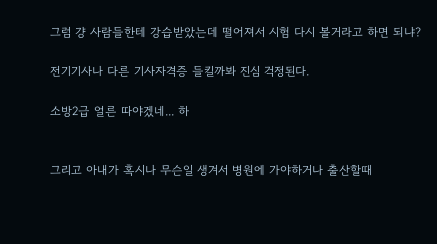그럼 걍 사람들한테 강습받았는데 떨어져서 시험 다시 볼거라고 하면 되냐?

전기기사나 다른 기사자격증 들킬까봐 진심 걱정된다.

소방2급 얼른 따야겠네... 하


그리고 아내가 혹시나 무슨일 생겨서 병원에 가야하거나 출산할때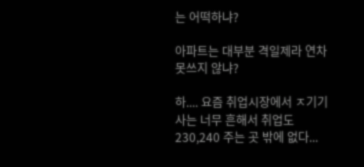는 어떡하냐?

아파트는 대부분 격일제라 연차 못쓰지 않냐?

하.... 요즘 취업시장에서 ㅈ기기사는 너무 흔해서 취업도 230,240 주는 곳 밖에 없다...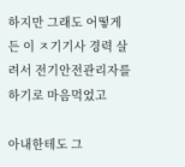하지만 그래도 어떻게든 이 ㅈ기기사 경력 살려서 전기안전관리자를 하기로 마음먹었고

아내한테도 그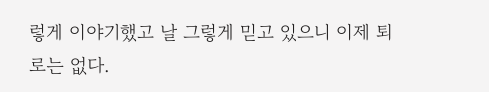렇게 이야기했고 날 그렇게 믿고 있으니 이제 퇴로는 없다.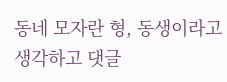동네 모자란 형, 동생이라고 생각하고 댓글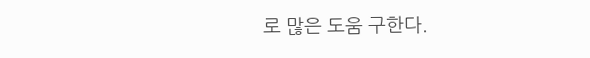로 많은 도움 구한다.